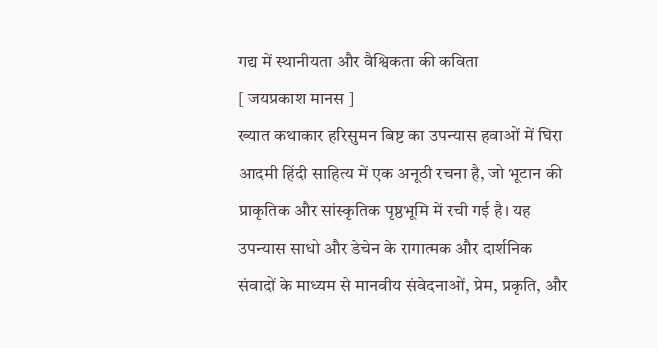गद्य में स्थानीयता और वैश्विकता की कविता
[ जयप्रकाश मानस ]
ख्यात कथाकार हरिसुमन बिष्ट का उपन्यास हवाओं में घिरा आदमी हिंदी साहित्य में एक अनूठी रचना है, जो भूटान की प्राकृतिक और सांस्कृतिक पृष्ठभूमि में रची गई है। यह उपन्यास साधो और डेचेन के रागात्मक और दार्शनिक संवादों के माध्यम से मानवीय संवेदनाओं, प्रेम, प्रकृति, और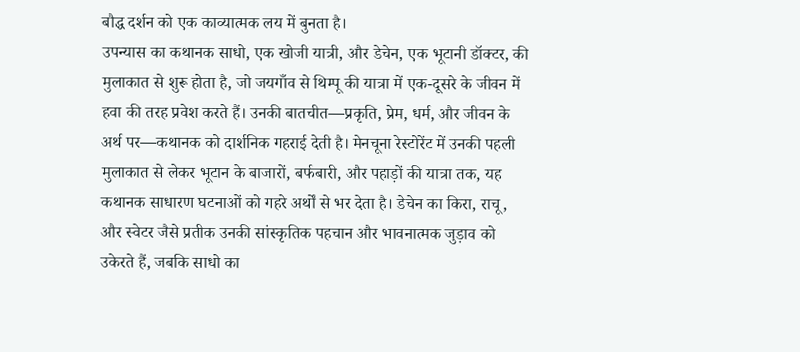बौद्ध दर्शन को एक काव्यात्मक लय में बुनता है।
उपन्यास का कथानक साधो, एक खोजी यात्री, और डेचेन, एक भूटानी डॉक्टर, की मुलाकात से शुरू होता है, जो जयगाँव से थिम्पू की यात्रा में एक-दूसरे के जीवन में हवा की तरह प्रवेश करते हैं। उनकी बातचीत—प्रकृति, प्रेम, धर्म, और जीवन के अर्थ पर—कथानक को दार्शनिक गहराई देती है। मेनचूना रेस्टोरेंट में उनकी पहली मुलाकात से लेकर भूटान के बाजारों, बर्फबारी, और पहाड़ों की यात्रा तक, यह कथानक साधारण घटनाओं को गहरे अर्थों से भर देता है। डेचेन का किरा, राचू, और स्वेटर जैसे प्रतीक उनकी सांस्कृतिक पहचान और भावनात्मक जुड़ाव को उकेरते हैं, जबकि साधो का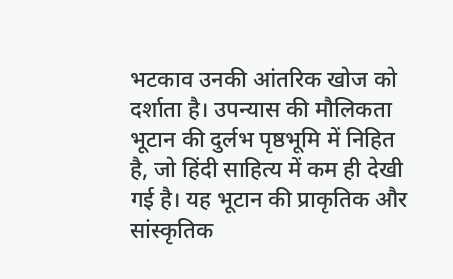भटकाव उनकी आंतरिक खोज को दर्शाता है। उपन्यास की मौलिकता भूटान की दुर्लभ पृष्ठभूमि में निहित है, जो हिंदी साहित्य में कम ही देखी गई है। यह भूटान की प्राकृतिक और सांस्कृतिक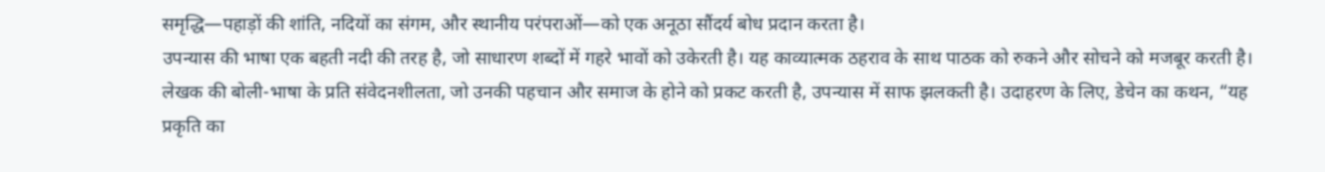समृद्धि—पहाड़ों की शांति, नदियों का संगम, और स्थानीय परंपराओं—को एक अनूठा सौंदर्य बोध प्रदान करता है।
उपन्यास की भाषा एक बहती नदी की तरह है, जो साधारण शब्दों में गहरे भावों को उकेरती है। यह काव्यात्मक ठहराव के साथ पाठक को रुकने और सोचने को मजबूर करती है। लेखक की बोली-भाषा के प्रति संवेदनशीलता, जो उनकी पहचान और समाज के होने को प्रकट करती है, उपन्यास में साफ झलकती है। उदाहरण के लिए, डेचेन का कथन, “यह प्रकृति का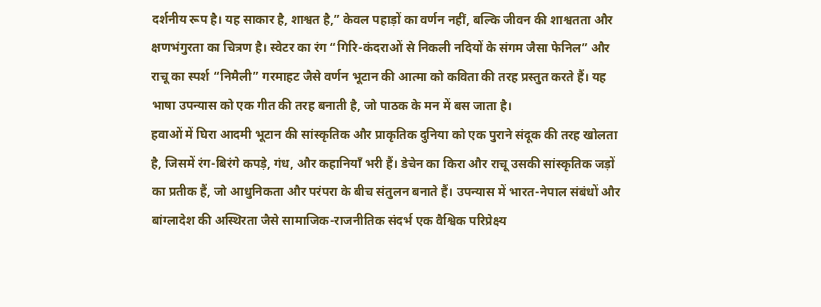दर्शनीय रूप है। यह साकार है, शाश्वत है,” केवल पहाड़ों का वर्णन नहीं, बल्कि जीवन की शाश्वतता और क्षणभंगुरता का चित्रण है। स्वेटर का रंग “गिरि-कंदराओं से निकली नदियों के संगम जैसा फेनिल” और राचू का स्पर्श “निमैली” गरमाहट जैसे वर्णन भूटान की आत्मा को कविता की तरह प्रस्तुत करते हैं। यह भाषा उपन्यास को एक गीत की तरह बनाती है, जो पाठक के मन में बस जाता है।
हवाओं में घिरा आदमी भूटान की सांस्कृतिक और प्राकृतिक दुनिया को एक पुराने संदूक की तरह खोलता है, जिसमें रंग-बिरंगे कपड़े, गंध, और कहानियाँ भरी हैं। डेचेन का किरा और राचू उसकी सांस्कृतिक जड़ों का प्रतीक हैं, जो आधुनिकता और परंपरा के बीच संतुलन बनाते हैं। उपन्यास में भारत-नेपाल संबंधों और बांग्लादेश की अस्थिरता जैसे सामाजिक-राजनीतिक संदर्भ एक वैश्विक परिप्रेक्ष्य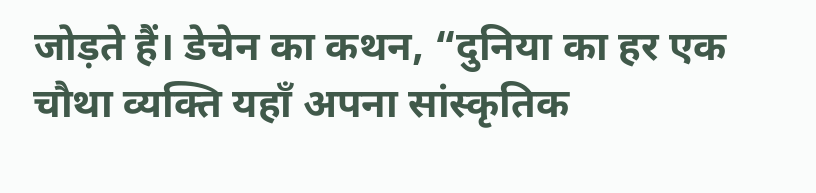जोड़ते हैं। डेचेन का कथन, “दुनिया का हर एक चौथा व्यक्ति यहाँ अपना सांस्कृतिक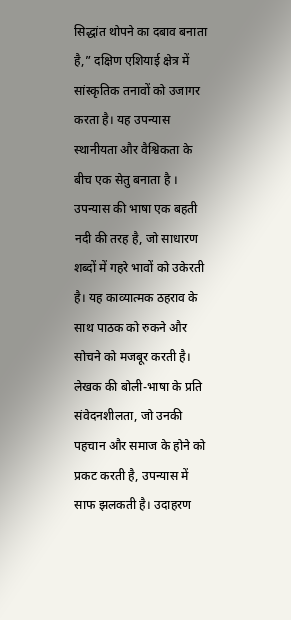सिद्धांत थोपने का दबाव बनाता है,” दक्षिण एशियाई क्षेत्र में सांस्कृतिक तनावों को उजागर करता है। यह उपन्यास स्थानीयता और वैश्विकता के बीच एक सेतु बनाता है ।
उपन्यास की भाषा एक बहती नदी की तरह है, जो साधारण शब्दों में गहरे भावों को उकेरती है। यह काव्यात्मक ठहराव के साथ पाठक को रुकने और सोचने को मजबूर करती है।
लेखक की बोली-भाषा के प्रति संवेदनशीलता, जो उनकी पहचान और समाज के होने को प्रकट करती है, उपन्यास में साफ झलकती है। उदाहरण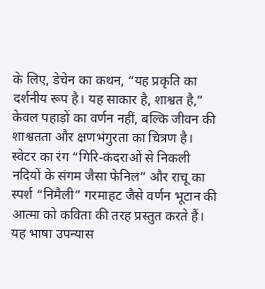के लिए, डेचेन का कथन, “यह प्रकृति का दर्शनीय रूप है। यह साकार है, शाश्वत है,” केवल पहाड़ों का वर्णन नहीं, बल्कि जीवन की शाश्वतता और क्षणभंगुरता का चित्रण है। स्वेटर का रंग “गिरि-कंदराओं से निकली नदियों के संगम जैसा फेनिल” और राचू का स्पर्श “निमैली” गरमाहट जैसे वर्णन भूटान की आत्मा को कविता की तरह प्रस्तुत करते हैं। यह भाषा उपन्यास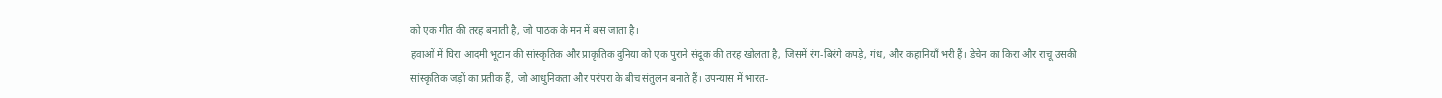को एक गीत की तरह बनाती है, जो पाठक के मन में बस जाता है।
हवाओं में घिरा आदमी भूटान की सांस्कृतिक और प्राकृतिक दुनिया को एक पुराने संदूक की तरह खोलता है, जिसमें रंग-बिरंगे कपड़े, गंध, और कहानियाँ भरी हैं। डेचेन का किरा और राचू उसकी सांस्कृतिक जड़ों का प्रतीक हैं, जो आधुनिकता और परंपरा के बीच संतुलन बनाते हैं। उपन्यास में भारत-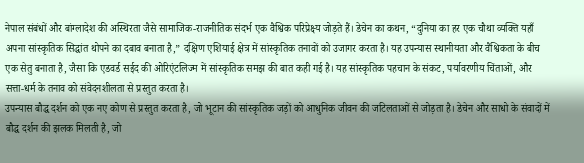नेपाल संबंधों और बांग्लादेश की अस्थिरता जैसे सामाजिक-राजनीतिक संदर्भ एक वैश्विक परिप्रेक्ष्य जोड़ते हैं। डेचेन का कथन, “दुनिया का हर एक चौथा व्यक्ति यहाँ अपना सांस्कृतिक सिद्धांत थोपने का दबाव बनाता है,” दक्षिण एशियाई क्षेत्र में सांस्कृतिक तनावों को उजागर करता है। यह उपन्यास स्थानीयता और वैश्विकता के बीच एक सेतु बनाता है, जैसा कि एडवर्ड सईद की ओरिएंटलिज्म में सांस्कृतिक समझ की बात कही गई है। यह सांस्कृतिक पहचान के संकट, पर्यावरणीय चिंताओं, और सत्ता-धर्म के तनाव को संवेदनशीलता से प्रस्तुत करता है।
उपन्यास बौद्ध दर्शन को एक नए कोण से प्रस्तुत करता है, जो भूटान की सांस्कृतिक जड़ों को आधुनिक जीवन की जटिलताओं से जोड़ता है। डेचेन और साधो के संवादों में बौद्ध दर्शन की झलक मिलती है, जो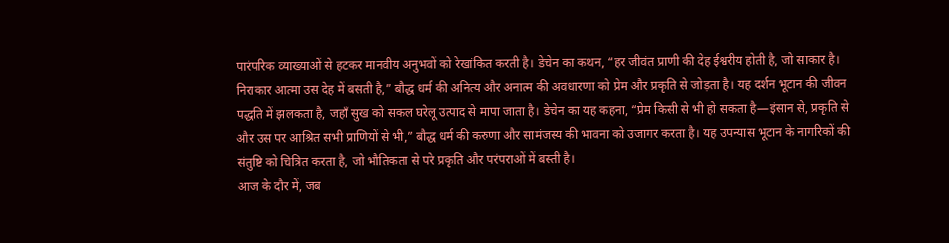पारंपरिक व्याख्याओं से हटकर मानवीय अनुभवों को रेखांकित करती है। डेचेन का कथन, “हर जीवंत प्राणी की देह ईश्वरीय होती है, जो साकार है। निराकार आत्मा उस देह में बसती है,” बौद्ध धर्म की अनित्य और अनात्म की अवधारणा को प्रेम और प्रकृति से जोड़ता है। यह दर्शन भूटान की जीवन पद्धति में झलकता है, जहाँ सुख को सकल घरेलू उत्पाद से मापा जाता है। डेचेन का यह कहना, “प्रेम किसी से भी हो सकता है—इंसान से, प्रकृति से और उस पर आश्रित सभी प्राणियों से भी,” बौद्ध धर्म की करुणा और सामंजस्य की भावना को उजागर करता है। यह उपन्यास भूटान के नागरिकों की संतुष्टि को चित्रित करता है, जो भौतिकता से परे प्रकृति और परंपराओं में बस्ती है।
आज के दौर में, जब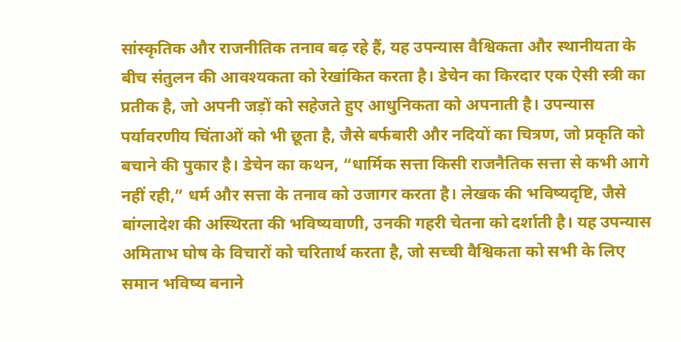सांस्कृतिक और राजनीतिक तनाव बढ़ रहे हैं, यह उपन्यास वैश्विकता और स्थानीयता के बीच संतुलन की आवश्यकता को रेखांकित करता है। डेचेन का किरदार एक ऐसी स्त्री का प्रतीक है, जो अपनी जड़ों को सहेजते हुए आधुनिकता को अपनाती है। उपन्यास पर्यावरणीय चिंताओं को भी छूता है, जैसे बर्फबारी और नदियों का चित्रण, जो प्रकृति को बचाने की पुकार है। डेचेन का कथन, “धार्मिक सत्ता किसी राजनैतिक सत्ता से कभी आगे नहीं रही,” धर्म और सत्ता के तनाव को उजागर करता है। लेखक की भविष्यदृष्टि, जैसे बांग्लादेश की अस्थिरता की भविष्यवाणी, उनकी गहरी चेतना को दर्शाती है। यह उपन्यास अमिताभ घोष के विचारों को चरितार्थ करता है, जो सच्ची वैश्विकता को सभी के लिए समान भविष्य बनाने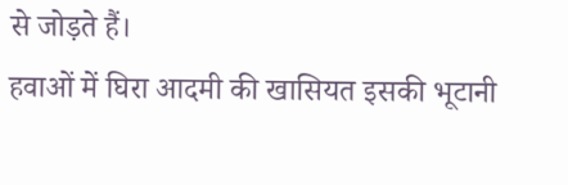से जोड़ते हैं।
हवाओं में घिरा आदमी की खासियत इसकी भूटानी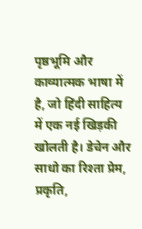पृष्ठभूमि और काव्यात्मक भाषा में है, जो हिंदी साहित्य में एक नई खिड़की खोलती है। डेचेन और साधो का रिश्ता प्रेम, प्रकृति,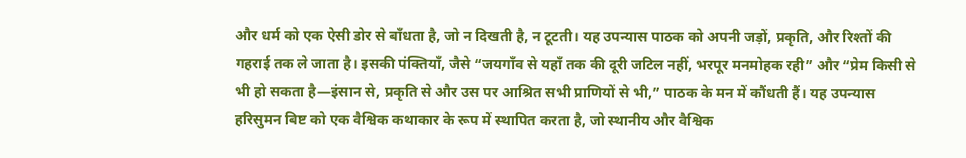और धर्म को एक ऐसी डोर से बाँधता है, जो न दिखती है, न टूटती। यह उपन्यास पाठक को अपनी जड़ों, प्रकृति, और रिश्तों की गहराई तक ले जाता है। इसकी पंक्तियाँ, जैसे “जयगाँव से यहाँ तक की दूरी जटिल नहीं, भरपूर मनमोहक रही” और “प्रेम किसी से भी हो सकता है—इंसान से, प्रकृति से और उस पर आश्रित सभी प्राणियों से भी,” पाठक के मन में कौंधती हैं। यह उपन्यास हरिसुमन बिष्ट को एक वैश्विक कथाकार के रूप में स्थापित करता है, जो स्थानीय और वैश्विक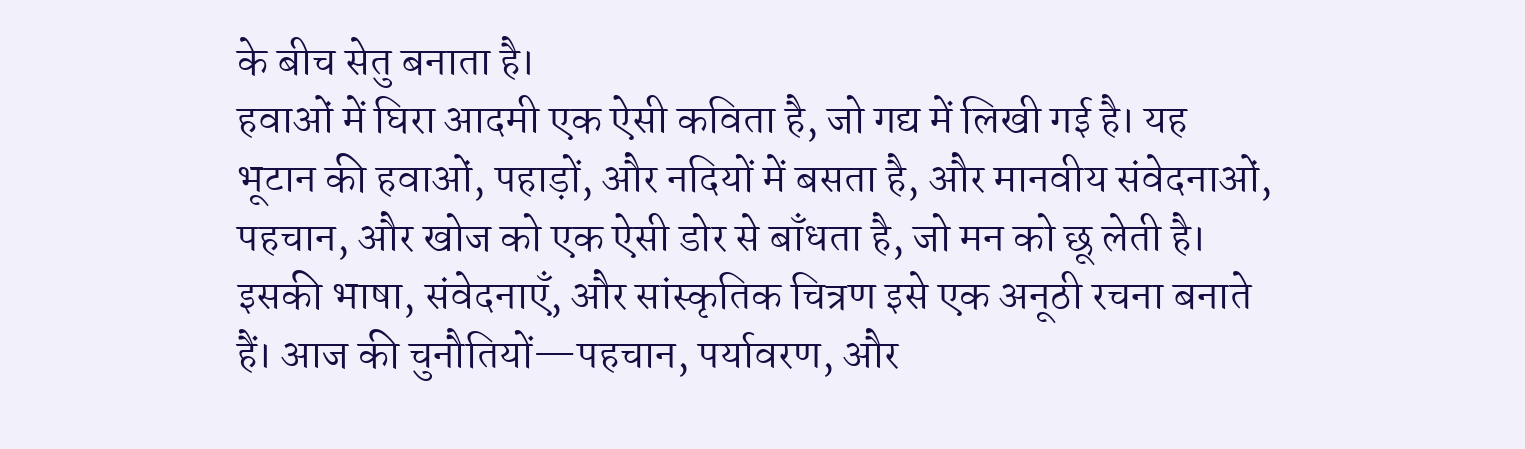के बीच सेतु बनाता है।
हवाओं में घिरा आदमी एक ऐसी कविता है, जो गद्य में लिखी गई है। यह भूटान की हवाओं, पहाड़ों, और नदियों में बसता है, और मानवीय संवेदनाओं, पहचान, और खोज को एक ऐसी डोर से बाँधता है, जो मन को छू लेती है। इसकी भाषा, संवेदनाएँ, और सांस्कृतिक चित्रण इसे एक अनूठी रचना बनाते हैं। आज की चुनौतियों—पहचान, पर्यावरण, और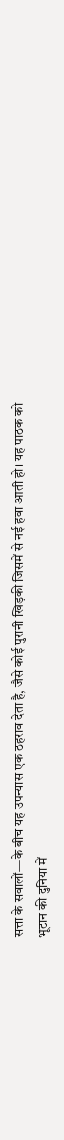सत्ता के सवालों—के बीच यह उपन्यास एक ठहराव देता है, जैसे कोई पुरानी खिड़की जिसमें से नई हवा आती हो। यह पाठक को भूटान की दुनिया में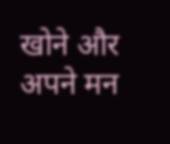खोने और अपने मन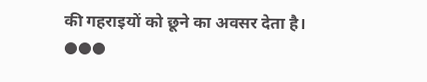की गहराइयों को छूने का अवसर देता है।
●●●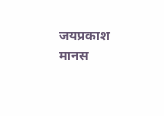जयप्रकाश मानस